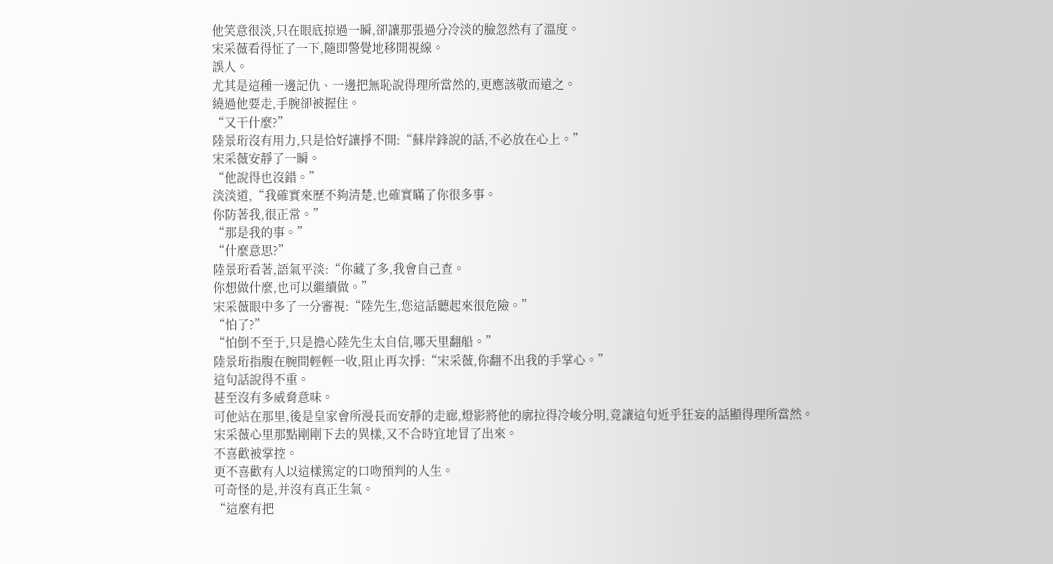他笑意很淡,只在眼底掠過一瞬,卻讓那張過分冷淡的臉忽然有了溫度。
宋采薇看得怔了一下,隨即警覺地移開視線。
誤人。
尤其是這種一邊記仇、一邊把無恥說得理所當然的,更應該敬而遠之。
繞過他要走,手腕卻被握住。
“又干什麼?”
陸景珩沒有用力,只是恰好讓掙不開:“蘇岸鋒說的話,不必放在心上。”
宋采薇安靜了一瞬。
“他說得也沒錯。”
淡淡道,“我確實來歷不夠清楚,也確實瞞了你很多事。
你防著我,很正常。”
“那是我的事。”
“什麼意思?”
陸景珩看著,語氣平淡:“你藏了多,我會自己查。
你想做什麼,也可以繼續做。”
宋采薇眼中多了一分審視:“陸先生,您這話聽起來很危險。”
“怕了?”
“怕倒不至于,只是擔心陸先生太自信,哪天里翻船。”
陸景珩指腹在腕間輕輕一收,阻止再次掙:“宋采薇,你翻不出我的手掌心。”
這句話說得不重。
甚至沒有多威脅意味。
可他站在那里,後是皇家會所漫長而安靜的走廊,燈影將他的廓拉得冷峻分明,竟讓這句近乎狂妄的話顯得理所當然。
宋采薇心里那點剛剛下去的異樣,又不合時宜地冒了出來。
不喜歡被掌控。
更不喜歡有人以這樣篤定的口吻預判的人生。
可奇怪的是,并沒有真正生氣。
“這麼有把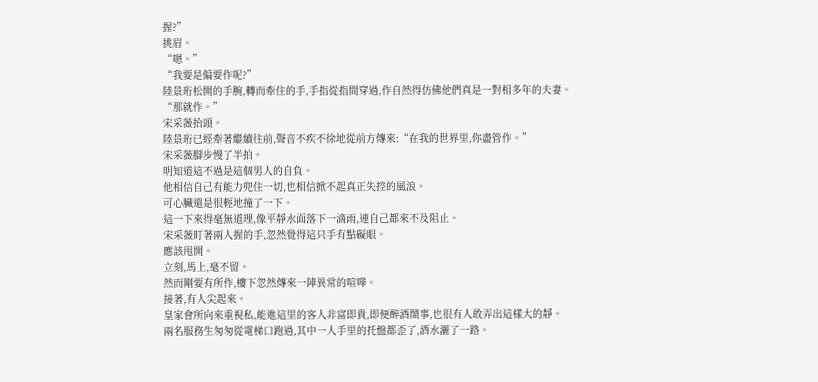握?”
挑眉。
“嗯。”
“我要是偏要作呢?”
陸景珩松開的手腕,轉而牽住的手,手指從指間穿過,作自然得仿佛他們真是一對相多年的夫妻。
“那就作。”
宋采薇抬頭。
陸景珩已經牽著繼續往前,聲音不疾不徐地從前方傳來:“在我的世界里,你盡管作。”
宋采薇腳步慢了半拍。
明知道這不過是這個男人的自負。
他相信自己有能力兜住一切,也相信掀不起真正失控的風浪。
可心臟還是很輕地撞了一下。
這一下來得毫無道理,像平靜水面落下一滴雨,連自己都來不及阻止。
宋采薇盯著兩人握的手,忽然覺得這只手有點礙眼。
應該甩開。
立刻,馬上,毫不留。
然而剛要有所作,樓下忽然傳來一陣異常的喧嘩。
接著,有人尖起來。
皇家會所向來重視私,能進這里的客人非富即貴,即便醉酒鬧事,也很有人敢弄出這樣大的靜。
兩名服務生匆匆從電梯口跑過,其中一人手里的托盤都歪了,酒水灑了一路。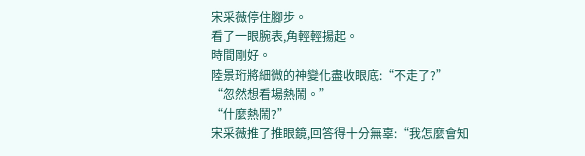宋采薇停住腳步。
看了一眼腕表,角輕輕揚起。
時間剛好。
陸景珩將細微的神變化盡收眼底:“不走了?”
“忽然想看場熱鬧。”
“什麼熱鬧?”
宋采薇推了推眼鏡,回答得十分無辜:“我怎麼會知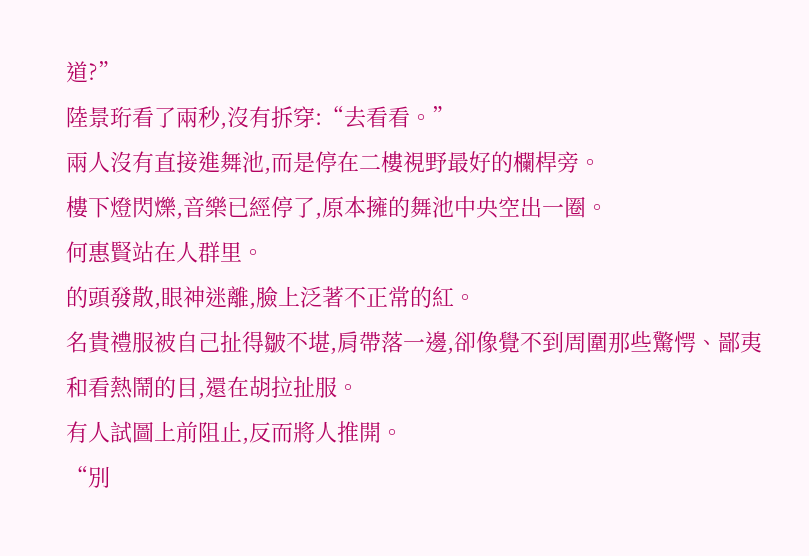道?”
陸景珩看了兩秒,沒有拆穿:“去看看。”
兩人沒有直接進舞池,而是停在二樓視野最好的欄桿旁。
樓下燈閃爍,音樂已經停了,原本擁的舞池中央空出一圈。
何惠賢站在人群里。
的頭發散,眼神迷離,臉上泛著不正常的紅。
名貴禮服被自己扯得皺不堪,肩帶落一邊,卻像覺不到周圍那些驚愕、鄙夷和看熱鬧的目,還在胡拉扯服。
有人試圖上前阻止,反而將人推開。
“別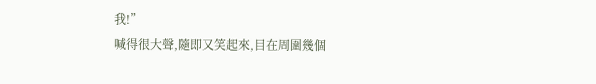我!”
喊得很大聲,隨即又笑起來,目在周圍幾個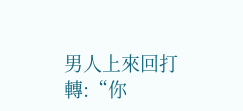男人上來回打轉:“你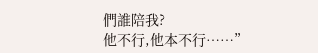們誰陪我?
他不行,他本不行……”